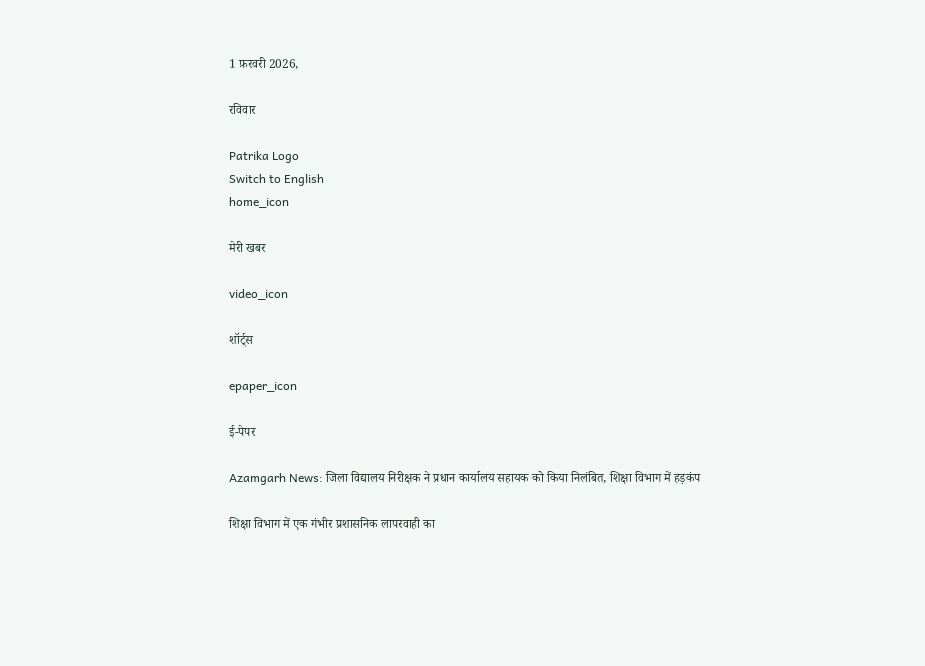1 फ़रवरी 2026,

रविवार

Patrika Logo
Switch to English
home_icon

मेरी खबर

video_icon

शॉर्ट्स

epaper_icon

ई-पेपर

Azamgarh News: जिला विद्यालय निरीक्षक ने प्रधान कार्यालय सहायक को किया निलंबित, शिक्षा विभाग में हड़कंप

शिक्षा विभाग में एक गंभीर प्रशासनिक लापरवाही का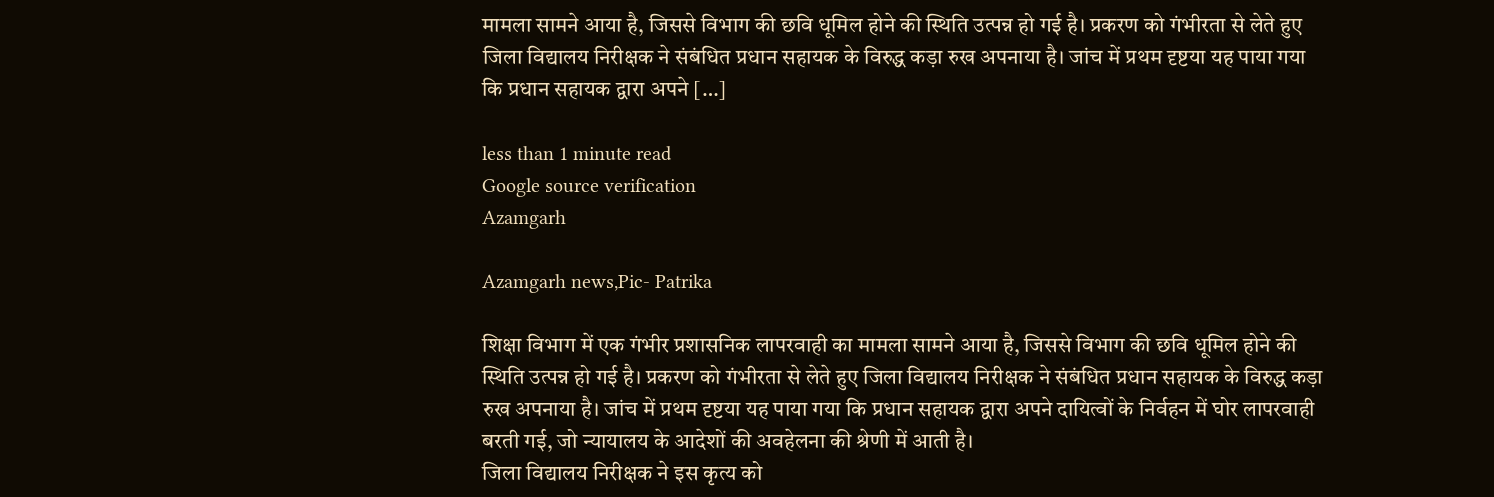मामला सामने आया है, जिससे विभाग की छवि धूमिल होने की स्थिति उत्पन्न हो गई है। प्रकरण को गंभीरता से लेते हुए जिला विद्यालय निरीक्षक ने संबंधित प्रधान सहायक के विरुद्ध कड़ा रुख अपनाया है। जांच में प्रथम दृष्टया यह पाया गया कि प्रधान सहायक द्वारा अपने […]

less than 1 minute read
Google source verification
Azamgarh

Azamgarh news,Pic- Patrika

शिक्षा विभाग में एक गंभीर प्रशासनिक लापरवाही का मामला सामने आया है, जिससे विभाग की छवि धूमिल होने की स्थिति उत्पन्न हो गई है। प्रकरण को गंभीरता से लेते हुए जिला विद्यालय निरीक्षक ने संबंधित प्रधान सहायक के विरुद्ध कड़ा रुख अपनाया है। जांच में प्रथम दृष्टया यह पाया गया कि प्रधान सहायक द्वारा अपने दायित्वों के निर्वहन में घोर लापरवाही बरती गई, जो न्यायालय के आदेशों की अवहेलना की श्रेणी में आती है।
जिला विद्यालय निरीक्षक ने इस कृत्य को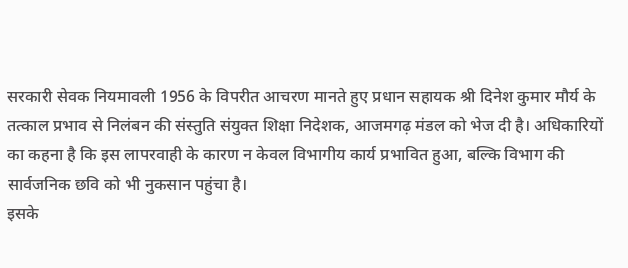सरकारी सेवक नियमावली 1956 के विपरीत आचरण मानते हुए प्रधान सहायक श्री दिनेश कुमार मौर्य के तत्काल प्रभाव से निलंबन की संस्तुति संयुक्त शिक्षा निदेशक, आजमगढ़ मंडल को भेज दी है। अधिकारियों का कहना है कि इस लापरवाही के कारण न केवल विभागीय कार्य प्रभावित हुआ, बल्कि विभाग की सार्वजनिक छवि को भी नुकसान पहुंचा है।
इसके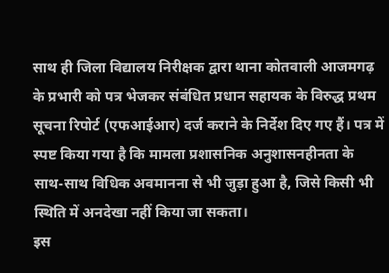साथ ही जिला विद्यालय निरीक्षक द्वारा थाना कोतवाली आजमगढ़ के प्रभारी को पत्र भेजकर संबंधित प्रधान सहायक के विरुद्ध प्रथम सूचना रिपोर्ट (एफआईआर) दर्ज कराने के निर्देश दिए गए हैं। पत्र में स्पष्ट किया गया है कि मामला प्रशासनिक अनुशासनहीनता के साथ-साथ विधिक अवमानना से भी जुड़ा हुआ है, जिसे किसी भी स्थिति में अनदेखा नहीं किया जा सकता।
इस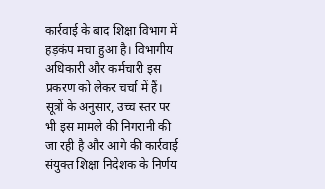कार्रवाई के बाद शिक्षा विभाग में हड़कंप मचा हुआ है। विभागीय अधिकारी और कर्मचारी इस प्रकरण को लेकर चर्चा में हैं। सूत्रों के अनुसार, उच्च स्तर पर भी इस मामले की निगरानी की जा रही है और आगे की कार्रवाई संयुक्त शिक्षा निदेशक के निर्णय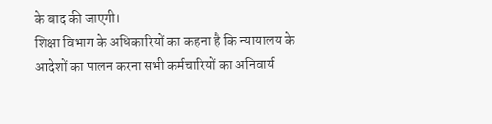के बाद की जाएगी।
शिक्षा विभाग के अधिकारियों का कहना है कि न्यायालय के आदेशों का पालन करना सभी कर्मचारियों का अनिवार्य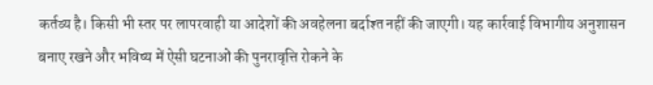कर्तव्य है। किसी भी स्तर पर लापरवाही या आदेशों की अवहेलना बर्दाश्त नहीं की जाएगी। यह कार्रवाई विभागीय अनुशासन बनाए रखने और भविष्य में ऐसी घटनाओं की पुनरावृत्ति रोकने के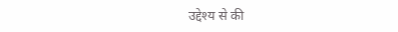उद्देश्य से की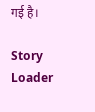गई है।

Story Loader